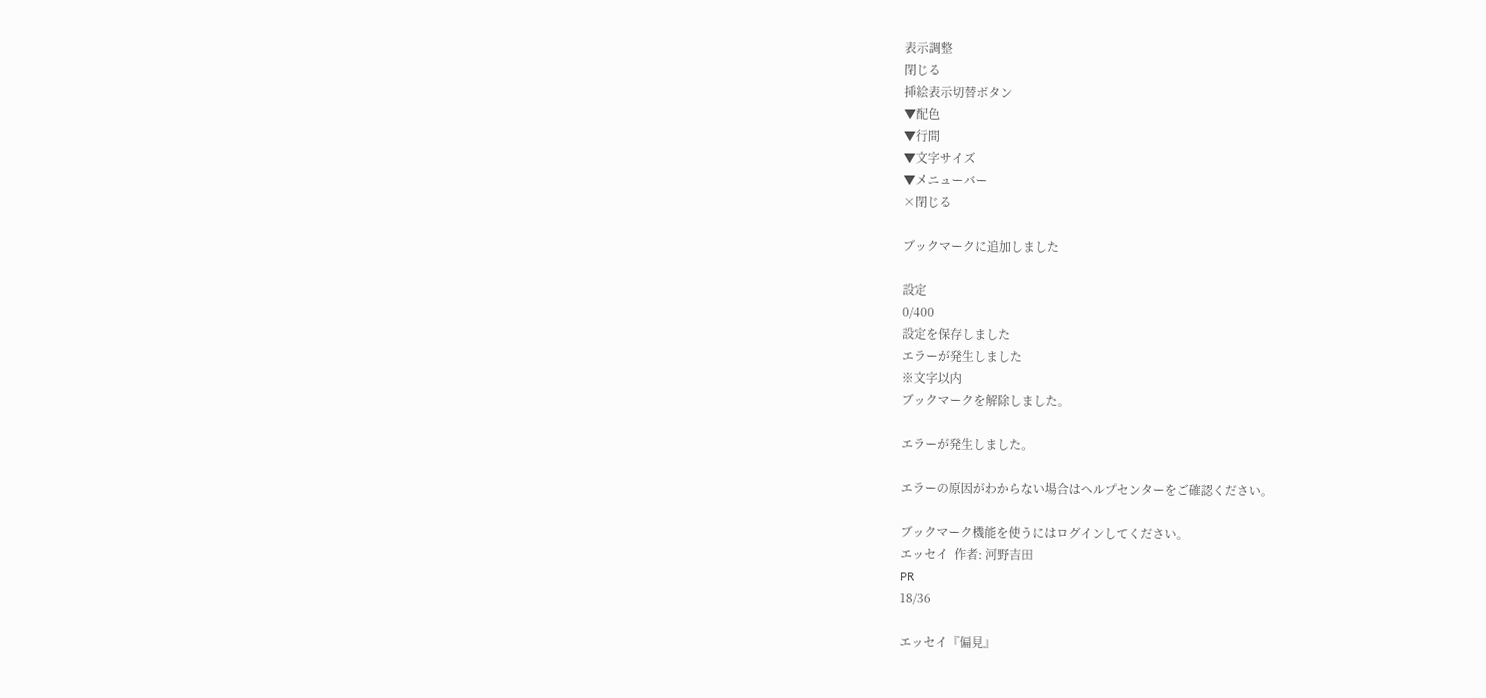表示調整
閉じる
挿絵表示切替ボタン
▼配色
▼行間
▼文字サイズ
▼メニューバー
×閉じる

ブックマークに追加しました

設定
0/400
設定を保存しました
エラーが発生しました
※文字以内
ブックマークを解除しました。

エラーが発生しました。

エラーの原因がわからない場合はヘルプセンターをご確認ください。

ブックマーク機能を使うにはログインしてください。
エッセイ  作者: 河野吉田
PR
18/36

エッセイ『偏見』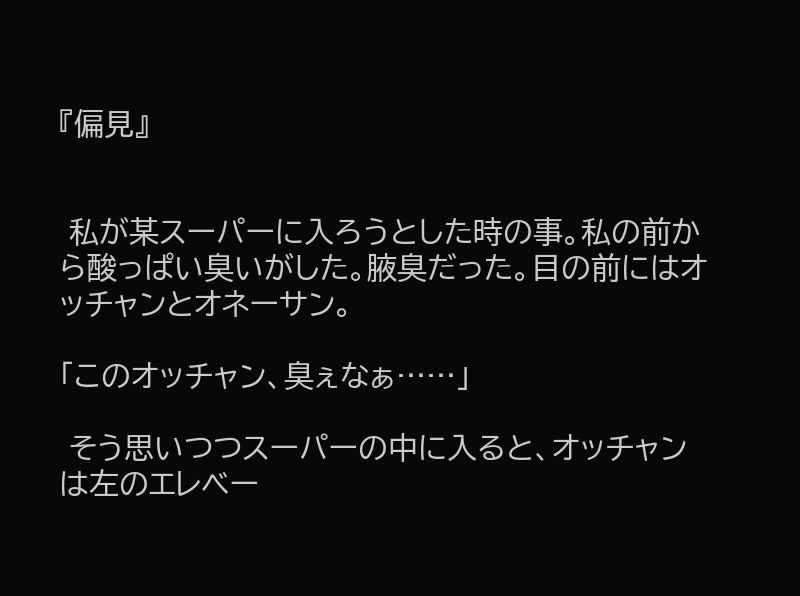『偏見』


 私が某スーパーに入ろうとした時の事。私の前から酸っぱい臭いがした。腋臭だった。目の前にはオッチャンとオネーサン。

「このオッチャン、臭ぇなぁ……」

 そう思いつつスーパーの中に入ると、オッチャンは左のエレベー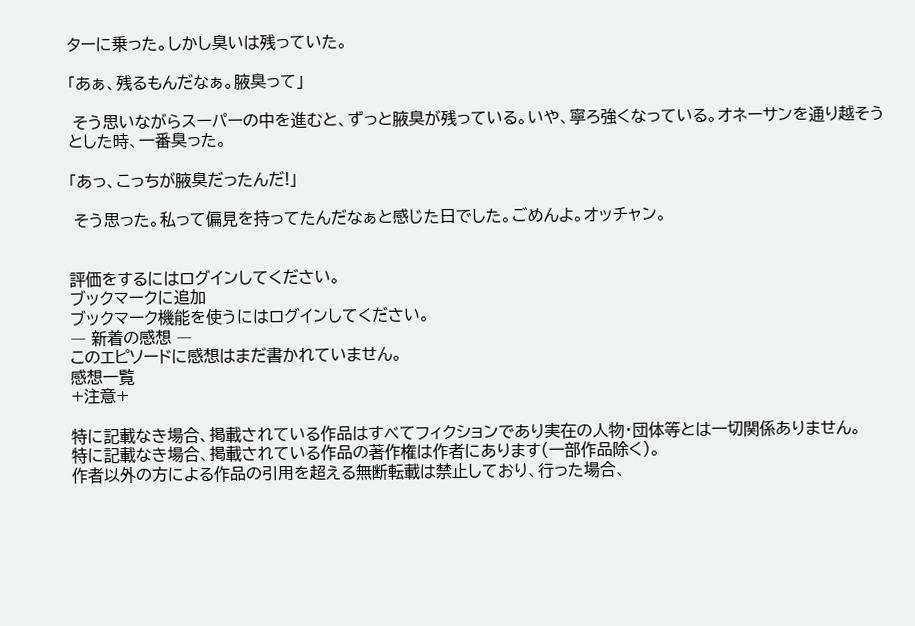ターに乗った。しかし臭いは残っていた。

「あぁ、残るもんだなぁ。腋臭って」

 そう思いながらスーパーの中を進むと、ずっと腋臭が残っている。いや、寧ろ強くなっている。オネーサンを通り越そうとした時、一番臭った。

「あっ、こっちが腋臭だったんだ!」

 そう思った。私って偏見を持ってたんだなぁと感じた日でした。ごめんよ。オッチャン。


評価をするにはログインしてください。
ブックマークに追加
ブックマーク機能を使うにはログインしてください。
― 新着の感想 ―
このエピソードに感想はまだ書かれていません。
感想一覧
+注意+

特に記載なき場合、掲載されている作品はすべてフィクションであり実在の人物・団体等とは一切関係ありません。
特に記載なき場合、掲載されている作品の著作権は作者にあります(一部作品除く)。
作者以外の方による作品の引用を超える無断転載は禁止しており、行った場合、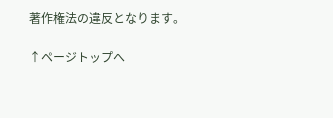著作権法の違反となります。

↑ページトップへ